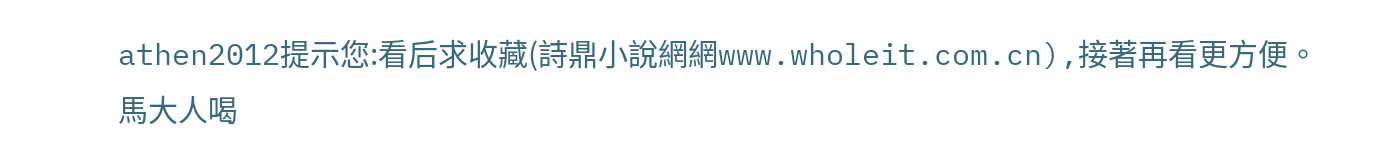athen2012提示您:看后求收藏(詩鼎小說網網www.wholeit.com.cn),接著再看更方便。
馬大人喝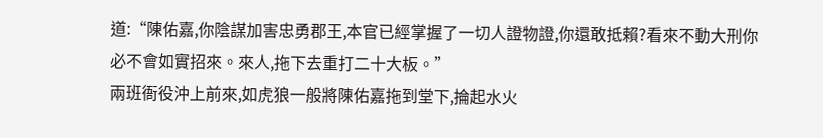道:“陳佑嘉,你陰謀加害忠勇郡王,本官已經掌握了一切人證物證,你還敢抵賴?看來不動大刑你必不會如實招來。來人,拖下去重打二十大板。”
兩班衙役沖上前來,如虎狼一般將陳佑嘉拖到堂下,掄起水火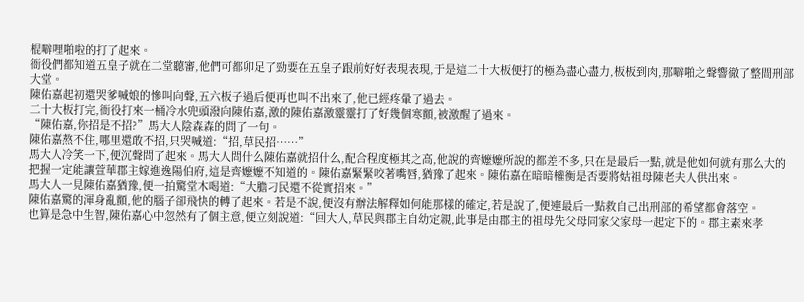棍噼哩啪啦的打了起來。
衙役們都知道五皇子就在二堂聽審,他們可都卯足了勁要在五皇子跟前好好表現表現,于是這二十大板便打的極為盡心盡力,板板到肉,那噼啪之聲響徹了整間刑部大堂。
陳佑嘉起初還哭爹喊娘的慘叫向聲,五六板子過后便再也叫不出來了,他已經疼暈了過去。
二十大板打完,衙役打來一桶冷水兜頭潑向陳佑嘉,激的陳佑嘉激靈靈打了好幾個寒顫,被激醒了過來。
“陳佑嘉,你招是不招?”馬大人陰森森的問了一句。
陳佑嘉熬不住,哪里還敢不招,只哭喊道:“招,草民招……”
馬大人冷笑一下,便沉聲問了起來。馬大人問什么陳佑嘉就招什么,配合程度極其之高,他說的齊嬤嬤所說的都差不多,只在是最后一點,就是他如何就有那么大的把握一定能讓萱華郡主嫁進逸陽伯府,這是齊嬤嬤不知道的。陳佑嘉緊緊咬著嘴唇,猶豫了起來。陳佑嘉在暗暗權衡是否要將姑祖母陳老夫人供出來。
馬大人一見陳佑嘉猶豫,便一拍驚堂木喝道:“大膽刁民還不從實招來。”
陳佑嘉驚的渾身亂顫,他的腦子卻飛快的轉了起來。若是不說,便沒有辦法解釋如何能那樣的確定,若是說了,便連最后一點救自己出刑部的希望都會落空。
也算是急中生智,陳佑嘉心中忽然有了個主意,便立刻說道:“回大人,草民與郡主自幼定親,此事是由郡主的祖母先父母同家父家母一起定下的。郡主素來孝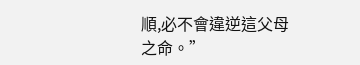順,必不會違逆這父母之命。”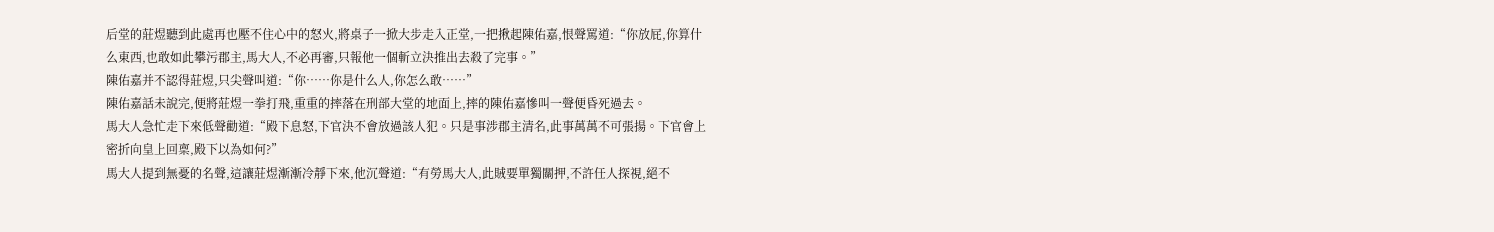后堂的莊煜聽到此處再也壓不住心中的怒火,將桌子一掀大步走入正堂,一把揪起陳佑嘉,恨聲罵道:“你放屁,你算什么東西,也敢如此攀污郡主,馬大人,不必再審,只報他一個斬立決推出去殺了完事。”
陳佑嘉并不認得莊煜,只尖聲叫道:“你……你是什么人,你怎么敢……”
陳佑嘉話未說完,便將莊煜一拳打飛,重重的摔落在刑部大堂的地面上,摔的陳佑嘉慘叫一聲便昏死過去。
馬大人急忙走下來低聲勸道:“殿下息怒,下官決不會放過該人犯。只是事涉郡主清名,此事萬萬不可張揚。下官會上密折向皇上回稟,殿下以為如何?”
馬大人提到無憂的名聲,這讓莊煜漸漸冷靜下來,他沉聲道:“有勞馬大人,此賊要單獨關押,不許任人探視,絕不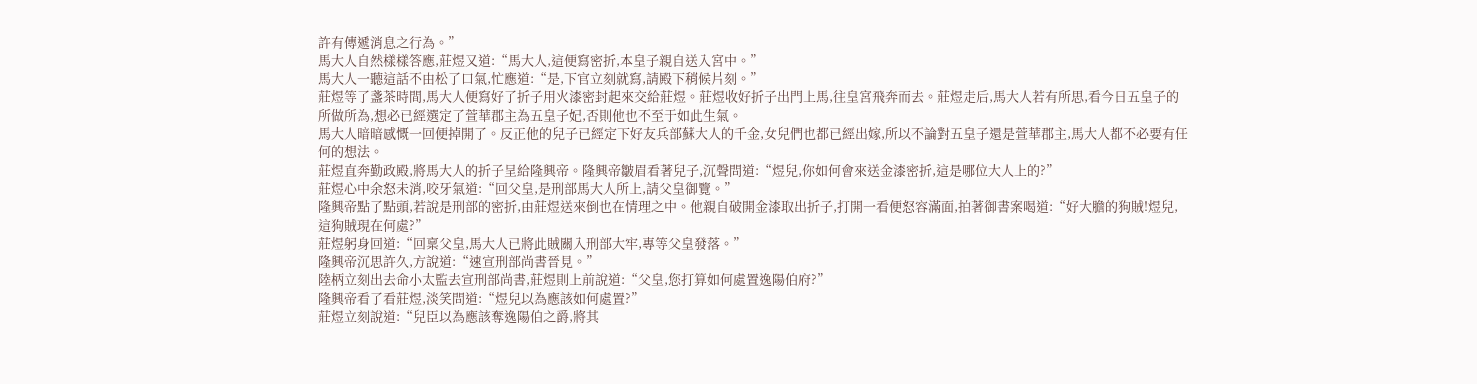許有傳遞消息之行為。”
馬大人自然樣樣答應,莊煜又道:“馬大人,這便寫密折,本皇子親自送入宮中。”
馬大人一聽這話不由松了口氣,忙應道:“是,下官立刻就寫,請殿下稍候片刻。”
莊煜等了盞茶時間,馬大人便寫好了折子用火漆密封起來交給莊煜。莊煜收好折子出門上馬,往皇宮飛奔而去。莊煜走后,馬大人若有所思,看今日五皇子的所做所為,想必已經選定了萱華郡主為五皇子妃,否則他也不至于如此生氣。
馬大人暗暗感慨一回便掉開了。反正他的兒子已經定下好友兵部蘇大人的千金,女兒們也都已經出嫁,所以不論對五皇子還是萱華郡主,馬大人都不必要有任何的想法。
莊煜直奔勤政殿,將馬大人的折子呈給隆興帝。隆興帝皺眉看著兒子,沉聲問道:“煜兒,你如何會來送金漆密折,這是哪位大人上的?”
莊煜心中余怒未消,咬牙氣道:“回父皇,是刑部馬大人所上,請父皇御覽。”
隆興帝點了點頭,若說是刑部的密折,由莊煜送來倒也在情理之中。他親自破開金漆取出折子,打開一看便怒容滿面,拍著御書案喝道:“好大膽的狗賊!煜兒,這狗賊現在何處?”
莊煜躬身回道:“回稟父皇,馬大人已將此賊關入刑部大牢,專等父皇發落。”
隆興帝沉思許久,方說道:“速宣刑部尚書晉見。”
陸柄立刻出去命小太監去宣刑部尚書,莊煜則上前說道:“父皇,您打算如何處置逸陽伯府?”
隆興帝看了看莊煜,淡笑問道:“煜兒以為應該如何處置?”
莊煜立刻說道:“兒臣以為應該奪逸陽伯之爵,將其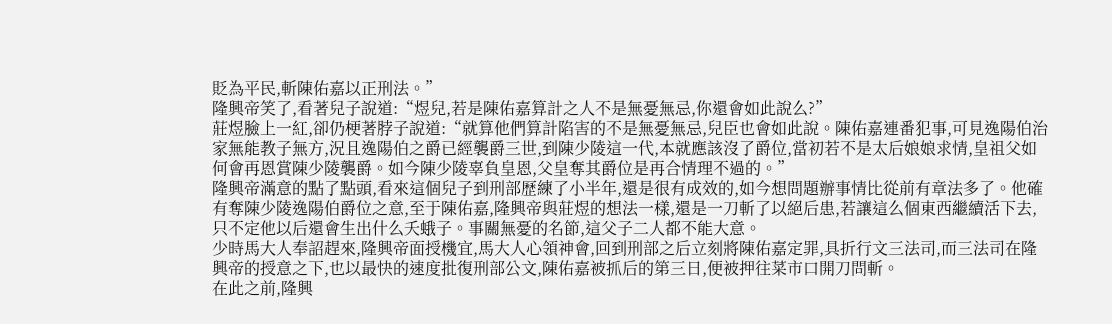貶為平民,斬陳佑嘉以正刑法。”
隆興帝笑了,看著兒子說道:“煜兒,若是陳佑嘉算計之人不是無憂無忌,你還會如此說么?”
莊煜臉上一紅,卻仍梗著脖子說道:“就算他們算計陷害的不是無憂無忌,兒臣也會如此說。陳佑嘉連番犯事,可見逸陽伯治家無能教子無方,況且逸陽伯之爵已經襲爵三世,到陳少陵這一代,本就應該沒了爵位,當初若不是太后娘娘求情,皇祖父如何會再恩賞陳少陵襲爵。如今陳少陵辜負皇恩,父皇奪其爵位是再合情理不過的。”
隆興帝滿意的點了點頭,看來這個兒子到刑部歷練了小半年,還是很有成效的,如今想問題辦事情比從前有章法多了。他確有奪陳少陵逸陽伯爵位之意,至于陳佑嘉,隆興帝與莊煜的想法一樣,還是一刀斬了以絕后患,若讓這么個東西繼續活下去,只不定他以后還會生出什么夭蛾子。事關無憂的名節,這父子二人都不能大意。
少時馬大人奉詔趕來,隆興帝面授機宜,馬大人心領神會,回到刑部之后立刻將陳佑嘉定罪,具折行文三法司,而三法司在隆興帝的授意之下,也以最快的速度批復刑部公文,陳佑嘉被抓后的第三日,便被押往菜市口開刀問斬。
在此之前,隆興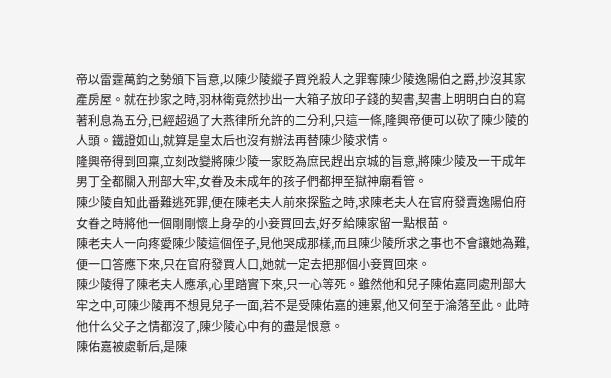帝以雷霆萬鈞之勢頒下旨意,以陳少陵縱子買兇殺人之罪奪陳少陵逸陽伯之爵,抄沒其家產房屋。就在抄家之時,羽林衛竟然抄出一大箱子放印子錢的契書,契書上明明白白的寫著利息為五分,已經超過了大燕律所允許的二分利,只這一條,隆興帝便可以砍了陳少陵的人頭。鐵證如山,就算是皇太后也沒有辦法再替陳少陵求情。
隆興帝得到回稟,立刻改變將陳少陵一家貶為庶民趕出京城的旨意,將陳少陵及一干成年男丁全都關入刑部大牢,女眷及未成年的孩子們都押至獄神廟看管。
陳少陵自知此番難逃死罪,便在陳老夫人前來探監之時,求陳老夫人在官府發賣逸陽伯府女眷之時將他一個剛剛懷上身孕的小妾買回去,好歹給陳家留一點根苗。
陳老夫人一向疼愛陳少陵這個侄子,見他哭成那樣,而且陳少陵所求之事也不會讓她為難,便一口答應下來,只在官府發買人口,她就一定去把那個小妾買回來。
陳少陵得了陳老夫人應承,心里踏實下來,只一心等死。雖然他和兒子陳佑嘉同處刑部大牢之中,可陳少陵再不想見兒子一面,若不是受陳佑嘉的連累,他又何至于淪落至此。此時他什么父子之情都沒了,陳少陵心中有的盡是恨意。
陳佑嘉被處斬后,是陳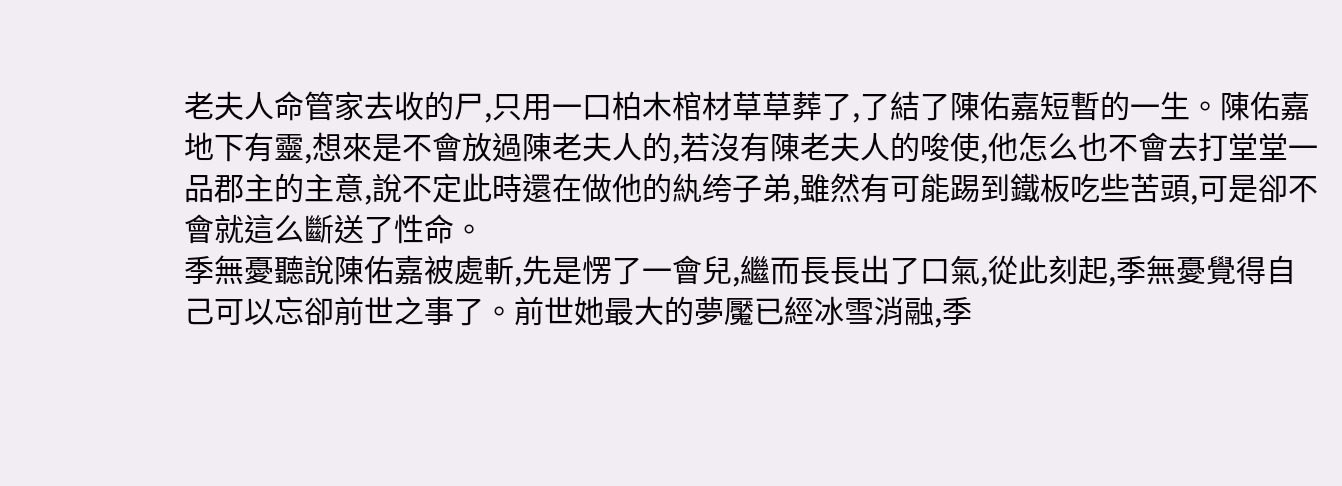老夫人命管家去收的尸,只用一口柏木棺材草草葬了,了結了陳佑嘉短暫的一生。陳佑嘉地下有靈,想來是不會放過陳老夫人的,若沒有陳老夫人的唆使,他怎么也不會去打堂堂一品郡主的主意,說不定此時還在做他的紈绔子弟,雖然有可能踢到鐵板吃些苦頭,可是卻不會就這么斷送了性命。
季無憂聽說陳佑嘉被處斬,先是愣了一會兒,繼而長長出了口氣,從此刻起,季無憂覺得自己可以忘卻前世之事了。前世她最大的夢魘已經冰雪消融,季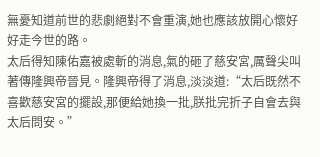無憂知道前世的悲劇絕對不會重演,她也應該放開心懷好好走今世的路。
太后得知陳佑嘉被處斬的消息,氣的砸了慈安宮,厲聲尖叫著傳隆興帝晉見。隆興帝得了消息,淡淡道:“太后既然不喜歡慈安宮的擺設,那便給她換一批,朕批完折子自會去與太后問安。”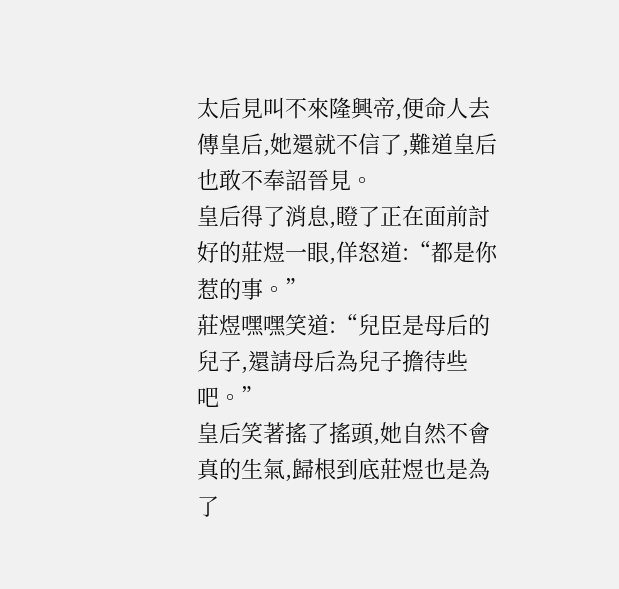太后見叫不來隆興帝,便命人去傳皇后,她還就不信了,難道皇后也敢不奉詔晉見。
皇后得了消息,瞪了正在面前討好的莊煜一眼,佯怒道:“都是你惹的事。”
莊煜嘿嘿笑道:“兒臣是母后的兒子,還請母后為兒子擔待些吧。”
皇后笑著搖了搖頭,她自然不會真的生氣,歸根到底莊煜也是為了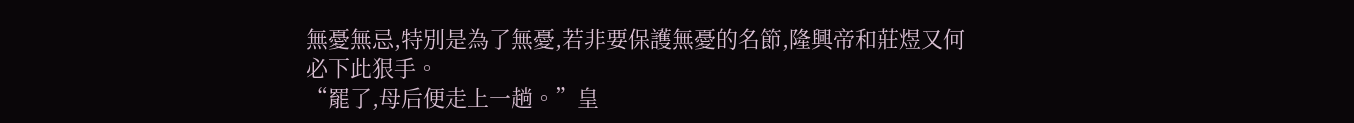無憂無忌,特別是為了無憂,若非要保護無憂的名節,隆興帝和莊煜又何必下此狠手。
“罷了,母后便走上一趟。”皇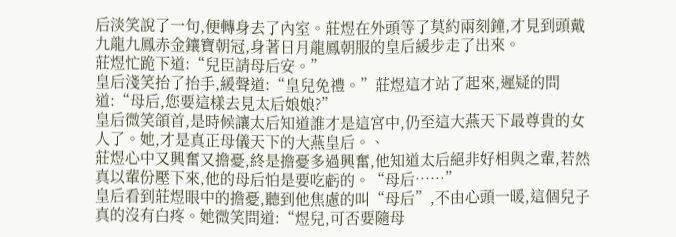后淡笑說了一句,便轉身去了內室。莊煜在外頭等了莫約兩刻鐘,才見到頭戴九龍九鳳赤金鑲寶朝冠,身著日月龍鳳朝服的皇后緩步走了出來。
莊煜忙跪下道:“兒臣請母后安。”
皇后淺笑抬了抬手,緩聲道:“皇兒免禮。”莊煜這才站了起來,遲疑的問道:“母后,您要這樣去見太后娘娘?”
皇后微笑頜首,是時候讓太后知道誰才是這宮中,仍至這大燕天下最尊貴的女人了。她,才是真正母儀天下的大燕皇后。、
莊煜心中又興奮又擔憂,終是擔憂多過興奮,他知道太后絕非好相與之輩,若然真以輩份壓下來,他的母后怕是要吃虧的。“母后……”
皇后看到莊煜眼中的擔憂,聽到他焦慮的叫“母后”,不由心頭一暖,這個兒子真的沒有白疼。她微笑問道:“煜兒,可否要隨母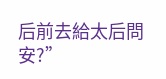后前去給太后問安?”